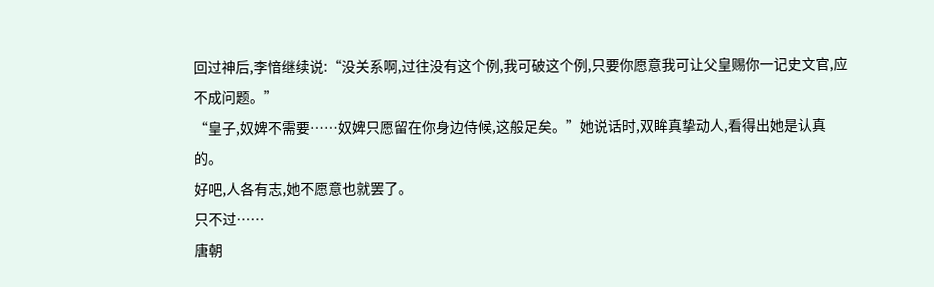回过神后,李愔继续说:“没关系啊,过往没有这个例,我可破这个例,只要你愿意我可让父皇赐你一记史文官,应不成问题。”
“皇子,奴婢不需要……奴婢只愿留在你身边侍候,这般足矣。”她说话时,双眸真挚动人,看得出她是认真的。
好吧,人各有志,她不愿意也就罢了。
只不过……
唐朝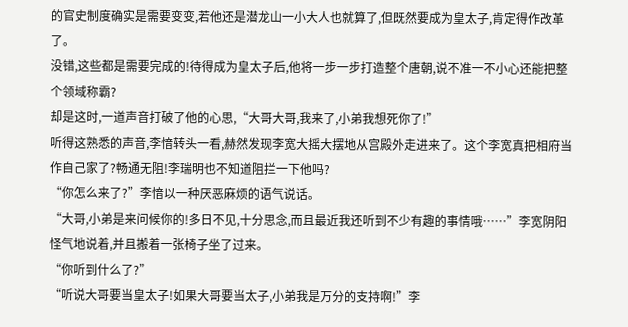的官史制度确实是需要变变,若他还是潜龙山一小大人也就算了,但既然要成为皇太子,肯定得作改革了。
没错,这些都是需要完成的!待得成为皇太子后,他将一步一步打造整个唐朝,说不准一不小心还能把整个领域称霸?
却是这时,一道声音打破了他的心思,“大哥大哥,我来了,小弟我想死你了!”
听得这熟悉的声音,李愔转头一看,赫然发现李宽大摇大摆地从宫殿外走进来了。这个李宽真把相府当作自己家了?畅通无阻!李瑞明也不知道阻拦一下他吗?
“你怎么来了?”李愔以一种厌恶麻烦的语气说话。
“大哥,小弟是来问候你的!多日不见,十分思念,而且最近我还听到不少有趣的事情哦……”李宽阴阳怪气地说着,并且搬着一张椅子坐了过来。
“你听到什么了?”
“听说大哥要当皇太子!如果大哥要当太子,小弟我是万分的支持啊!”李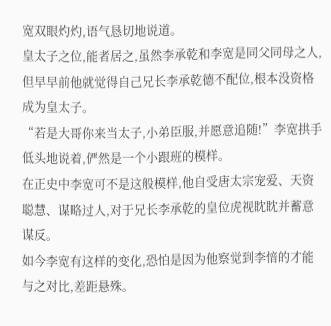宽双眼灼灼,语气恳切地说道。
皇太子之位,能者居之,虽然李承乾和李宽是同父同母之人,但早早前他就觉得自己兄长李承乾德不配位,根本没资格成为皇太子。
“若是大哥你来当太子,小弟臣服,并愿意追随!”李宽拱手低头地说着,俨然是一个小跟班的模样。
在正史中李宽可不是这般模样,他自受唐太宗宠爱、天资聪慧、谋略过人,对于兄长李承乾的皇位虎视眈眈并蓄意谋反。
如今李宽有这样的变化,恐怕是因为他察觉到李愔的才能与之对比,差距悬殊。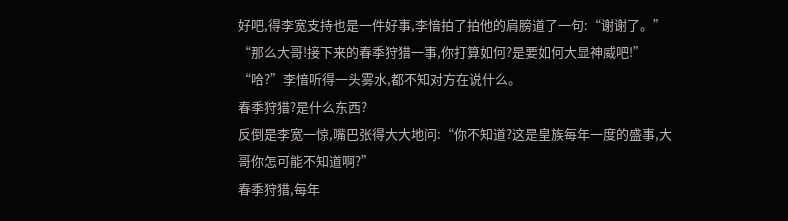好吧,得李宽支持也是一件好事,李愔拍了拍他的肩膀道了一句:“谢谢了。”
“那么大哥!接下来的春季狩猎一事,你打算如何?是要如何大显神威吧!”
“哈?”李愔听得一头雾水,都不知对方在说什么。
春季狩猎?是什么东西?
反倒是李宽一惊,嘴巴张得大大地问:“你不知道?这是皇族每年一度的盛事,大哥你怎可能不知道啊?”
春季狩猎,每年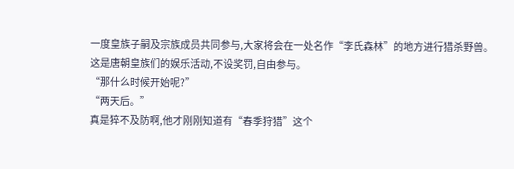一度皇族子嗣及宗族成员共同参与,大家将会在一处名作“李氏森林”的地方进行猎杀野兽。
这是唐朝皇族们的娱乐活动,不设奖罚,自由参与。
“那什么时候开始呢?”
“两天后。”
真是猝不及防啊,他才刚刚知道有“春季狩猎”这个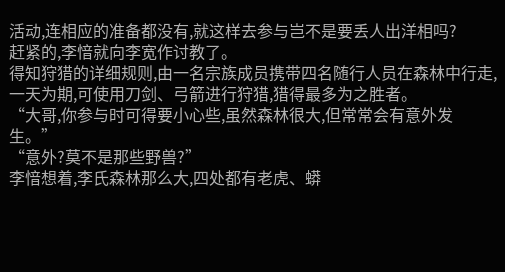活动,连相应的准备都没有,就这样去参与岂不是要丢人出洋相吗?
赶紧的,李愔就向李宽作讨教了。
得知狩猎的详细规则,由一名宗族成员携带四名随行人员在森林中行走,一天为期,可使用刀剑、弓箭进行狩猎,猎得最多为之胜者。
“大哥,你参与时可得要小心些,虽然森林很大,但常常会有意外发生。”
“意外?莫不是那些野兽?”
李愔想着,李氏森林那么大,四处都有老虎、蟒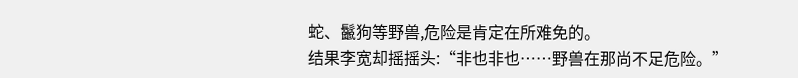蛇、鬣狗等野兽,危险是肯定在所难免的。
结果李宽却摇摇头:“非也非也……野兽在那尚不足危险。”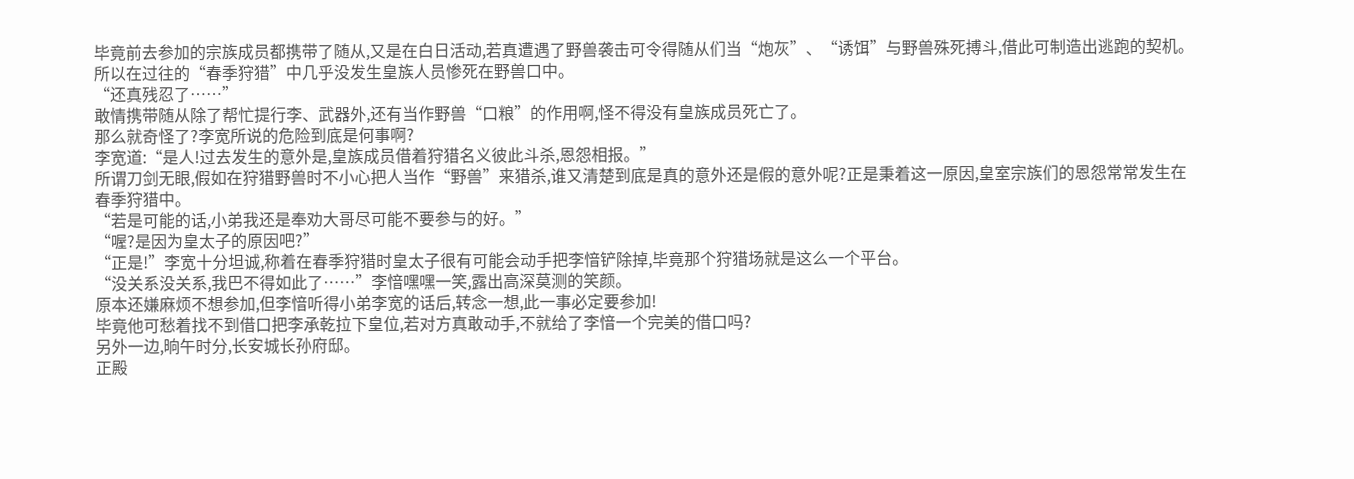毕竟前去参加的宗族成员都携带了随从,又是在白日活动,若真遭遇了野兽袭击可令得随从们当“炮灰”、“诱饵”与野兽殊死搏斗,借此可制造出逃跑的契机。
所以在过往的“春季狩猎”中几乎没发生皇族人员惨死在野兽口中。
“还真残忍了……”
敢情携带随从除了帮忙提行李、武器外,还有当作野兽“口粮”的作用啊,怪不得没有皇族成员死亡了。
那么就奇怪了?李宽所说的危险到底是何事啊?
李宽道:“是人!过去发生的意外是,皇族成员借着狩猎名义彼此斗杀,恩怨相报。”
所谓刀剑无眼,假如在狩猎野兽时不小心把人当作“野兽”来猎杀,谁又清楚到底是真的意外还是假的意外呢?正是秉着这一原因,皇室宗族们的恩怨常常发生在春季狩猎中。
“若是可能的话,小弟我还是奉劝大哥尽可能不要参与的好。”
“喔?是因为皇太子的原因吧?”
“正是!”李宽十分坦诚,称着在春季狩猎时皇太子很有可能会动手把李愔铲除掉,毕竟那个狩猎场就是这么一个平台。
“没关系没关系,我巴不得如此了……”李愔嘿嘿一笑,露出高深莫测的笑颜。
原本还嫌麻烦不想参加,但李愔听得小弟李宽的话后,转念一想,此一事必定要参加!
毕竟他可愁着找不到借口把李承乾拉下皇位,若对方真敢动手,不就给了李愔一个完美的借口吗?
另外一边,晌午时分,长安城长孙府邸。
正殿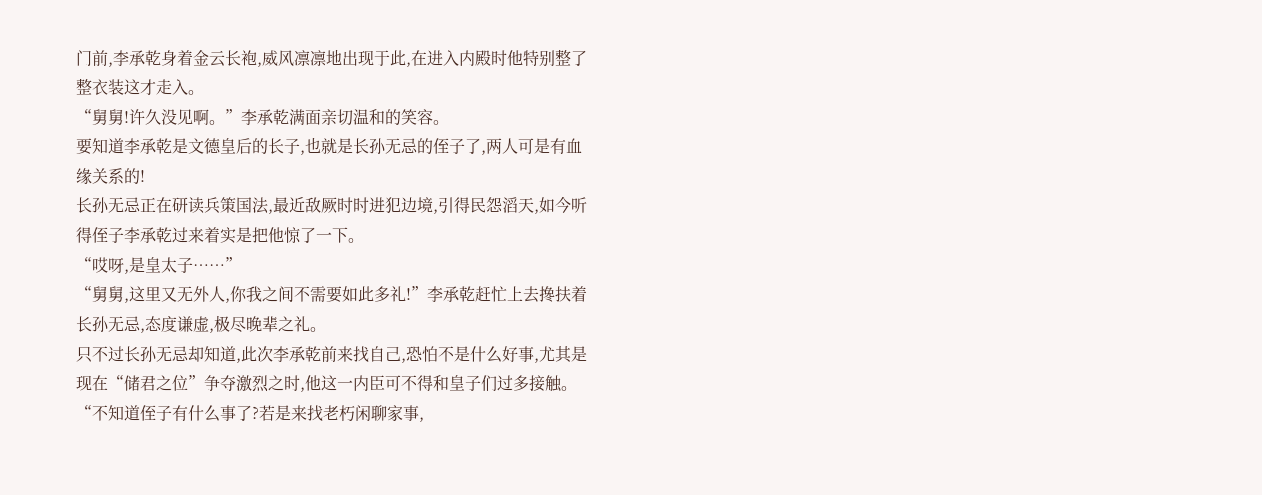门前,李承乾身着金云长袍,威风凛凛地出现于此,在进入内殿时他特别整了整衣装这才走入。
“舅舅!许久没见啊。”李承乾满面亲切温和的笑容。
要知道李承乾是文德皇后的长子,也就是长孙无忌的侄子了,两人可是有血缘关系的!
长孙无忌正在研读兵策国法,最近敌厥时时进犯边境,引得民怨滔天,如今听得侄子李承乾过来着实是把他惊了一下。
“哎呀,是皇太子……”
“舅舅,这里又无外人,你我之间不需要如此多礼!”李承乾赶忙上去搀扶着长孙无忌,态度谦虚,极尽晚辈之礼。
只不过长孙无忌却知道,此次李承乾前来找自己,恐怕不是什么好事,尤其是现在“储君之位”争夺激烈之时,他这一内臣可不得和皇子们过多接触。
“不知道侄子有什么事了?若是来找老朽闲聊家事,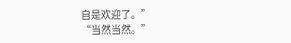自是欢迎了。”
“当然当然。”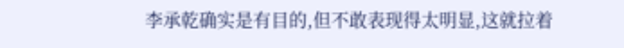李承乾确实是有目的,但不敢表现得太明显,这就拉着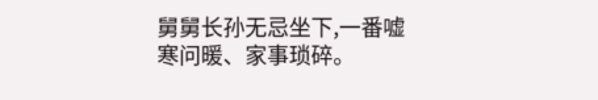舅舅长孙无忌坐下,一番嘘寒问暖、家事琐碎。